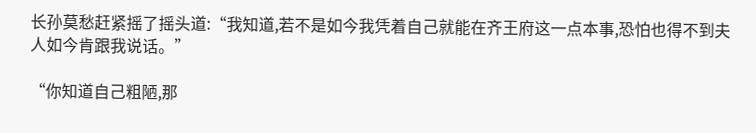长孙莫愁赶紧摇了摇头道:“我知道,若不是如今我凭着自己就能在齐王府这一点本事,恐怕也得不到夫人如今肯跟我说话。”

“你知道自己粗陋,那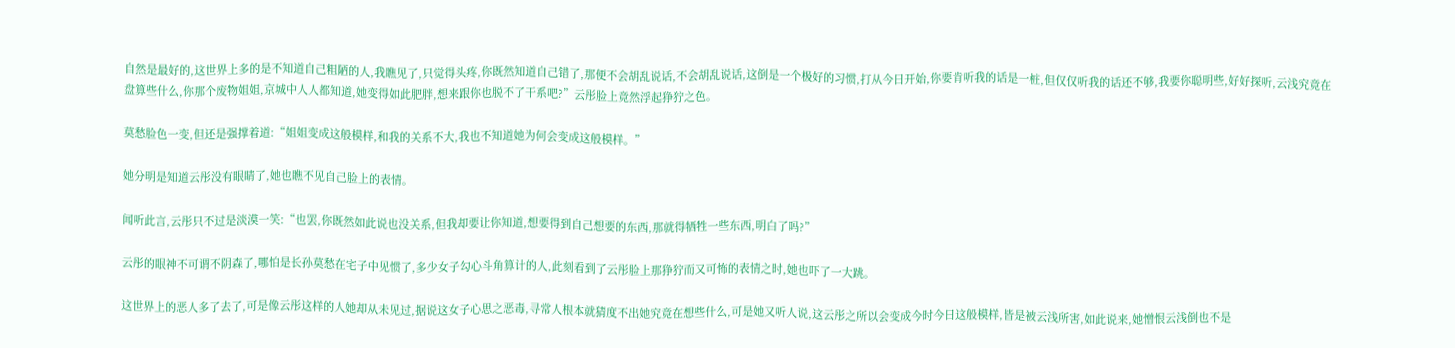自然是最好的,这世界上多的是不知道自己粗陋的人,我瞧见了,只觉得头疼,你既然知道自己错了,那便不会胡乱说话,不会胡乱说话,这倒是一个极好的习惯,打从今日开始,你要肯听我的话是一桩,但仅仅听我的话还不够,我要你聪明些,好好探听,云浅究竟在盘算些什么,你那个废物姐姐,京城中人人都知道,她变得如此肥胖,想来跟你也脱不了干系吧?”云彤脸上竟然浮起狰狞之色。

莫愁脸色一变,但还是强撑着道:“姐姐变成这般模样,和我的关系不大,我也不知道她为何会变成这般模样。”

她分明是知道云彤没有眼睛了,她也瞧不见自己脸上的表情。

闻听此言,云彤只不过是淡漠一笑:“也罢,你既然如此说也没关系,但我却要让你知道,想要得到自己想要的东西,那就得牺牲一些东西,明白了吗?”

云彤的眼神不可谓不阴森了,哪怕是长孙莫愁在宅子中见惯了,多少女子勾心斗角算计的人,此刻看到了云彤脸上那狰狞而又可怖的表情之时,她也吓了一大跳。

这世界上的恶人多了去了,可是像云彤这样的人她却从未见过,据说这女子心思之恶毒,寻常人根本就猜度不出她究竟在想些什么,可是她又听人说,这云彤之所以会变成今时今日这般模样,皆是被云浅所害,如此说来,她憎恨云浅倒也不是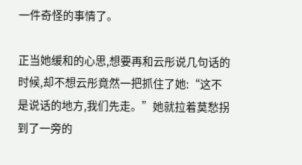一件奇怪的事情了。

正当她缓和的心思,想要再和云彤说几句话的时候,却不想云彤竟然一把抓住了她:“这不是说话的地方,我们先走。”她就拉着莫愁拐到了一旁的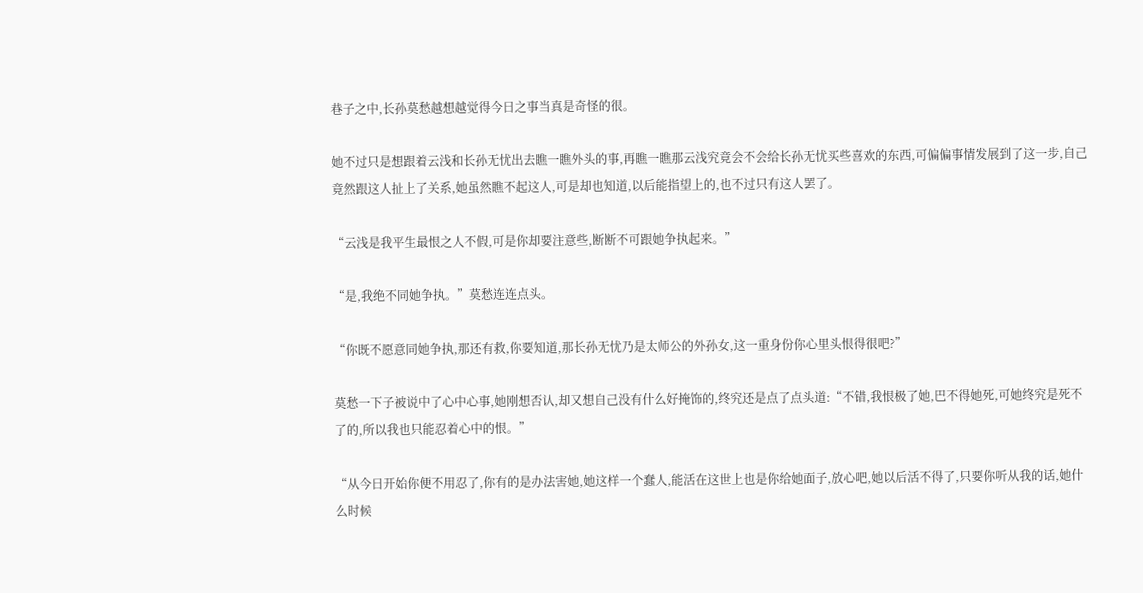巷子之中,长孙莫愁越想越觉得今日之事当真是奇怪的很。

她不过只是想跟着云浅和长孙无忧出去瞧一瞧外头的事,再瞧一瞧那云浅究竟会不会给长孙无忧买些喜欢的东西,可偏偏事情发展到了这一步,自己竟然跟这人扯上了关系,她虽然瞧不起这人,可是却也知道,以后能指望上的,也不过只有这人罢了。

“云浅是我平生最恨之人不假,可是你却要注意些,断断不可跟她争执起来。”

“是,我绝不同她争执。”莫愁连连点头。

“你既不愿意同她争执,那还有救,你要知道,那长孙无忧乃是太师公的外孙女,这一重身份你心里头恨得很吧?”

莫愁一下子被说中了心中心事,她刚想否认,却又想自己没有什么好掩饰的,终究还是点了点头道:“不错,我恨极了她,巴不得她死,可她终究是死不了的,所以我也只能忍着心中的恨。”

“从今日开始你便不用忍了,你有的是办法害她,她这样一个蠢人,能活在这世上也是你给她面子,放心吧,她以后活不得了,只要你听从我的话,她什么时候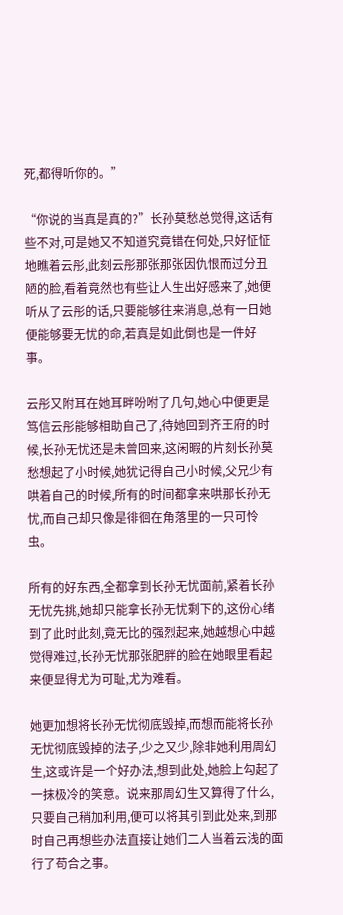死,都得听你的。”

“你说的当真是真的?”长孙莫愁总觉得,这话有些不对,可是她又不知道究竟错在何处,只好怔怔地瞧着云彤,此刻云彤那张那张因仇恨而过分丑陋的脸,看着竟然也有些让人生出好感来了,她便听从了云彤的话,只要能够往来消息,总有一日她便能够要无忧的命,若真是如此倒也是一件好事。

云彤又附耳在她耳畔吩咐了几句,她心中便更是笃信云彤能够相助自己了,待她回到齐王府的时候,长孙无忧还是未曾回来,这闲暇的片刻长孙莫愁想起了小时候,她犹记得自己小时候,父兄少有哄着自己的时候,所有的时间都拿来哄那长孙无忧,而自己却只像是徘徊在角落里的一只可怜虫。

所有的好东西,全都拿到长孙无忧面前,紧着长孙无忧先挑,她却只能拿长孙无忧剩下的,这份心绪到了此时此刻,竟无比的强烈起来,她越想心中越觉得难过,长孙无忧那张肥胖的脸在她眼里看起来便显得尤为可耻,尤为难看。

她更加想将长孙无忧彻底毁掉,而想而能将长孙无忧彻底毁掉的法子,少之又少,除非她利用周幻生,这或许是一个好办法,想到此处,她脸上勾起了一抹极冷的笑意。说来那周幻生又算得了什么,只要自己稍加利用,便可以将其引到此处来,到那时自己再想些办法直接让她们二人当着云浅的面行了苟合之事。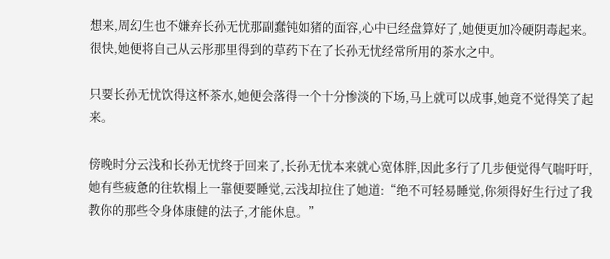想来,周幻生也不嫌弃长孙无忧那副蠢钝如猪的面容,心中已经盘算好了,她便更加冷硬阴毒起来。很快,她便将自己从云彤那里得到的草药下在了长孙无忧经常所用的茶水之中。

只要长孙无忧饮得这杯茶水,她便会落得一个十分惨淡的下场,马上就可以成事,她竟不觉得笑了起来。

傍晚时分云浅和长孙无忧终于回来了,长孙无忧本来就心宽体胖,因此多行了几步便觉得气喘吁吁,她有些疲惫的往软榻上一靠便要睡觉,云浅却拉住了她道:“绝不可轻易睡觉,你须得好生行过了我教你的那些令身体康健的法子,才能休息。”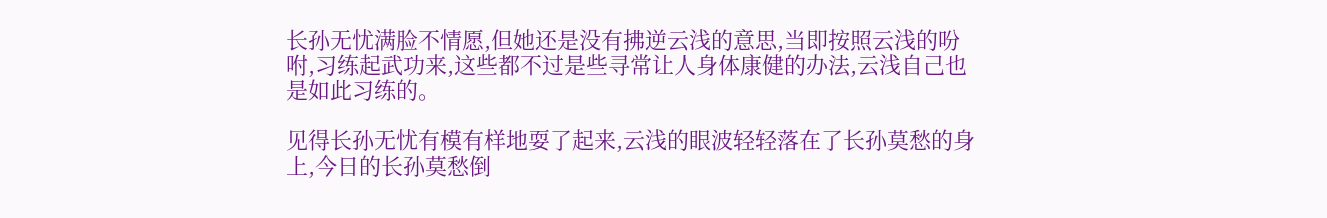长孙无忧满脸不情愿,但她还是没有拂逆云浅的意思,当即按照云浅的吩咐,习练起武功来,这些都不过是些寻常让人身体康健的办法,云浅自己也是如此习练的。

见得长孙无忧有模有样地耍了起来,云浅的眼波轻轻落在了长孙莫愁的身上,今日的长孙莫愁倒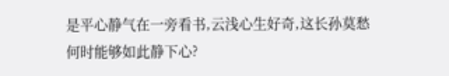是平心静气在一旁看书,云浅心生好奇,这长孙莫愁何时能够如此静下心?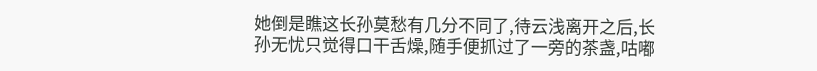她倒是瞧这长孙莫愁有几分不同了,待云浅离开之后,长孙无忧只觉得口干舌燥,随手便抓过了一旁的茶盏,咕嘟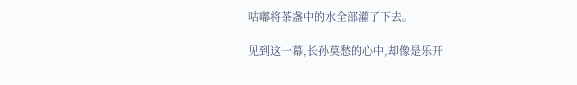咕嘟将茶盏中的水全部灌了下去。

见到这一幕,长孙莫愁的心中,却像是乐开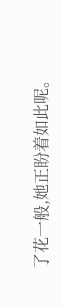了花一般,她正盼着如此呢。